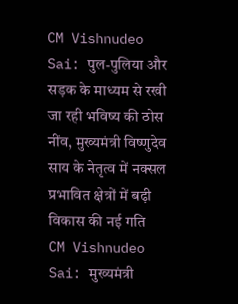CM Vishnudeo Sai: पुल-पुलिया और सड़क के माध्यम से रखी जा रही भविष्य की ठोस नींव, मुख्यमंत्री विष्णुदेव साय के नेतृत्व में नक्सल प्रभावित क्षेत्रों में बढ़ी विकास की नई गति
CM Vishnudeo Sai: मुख्यमंत्री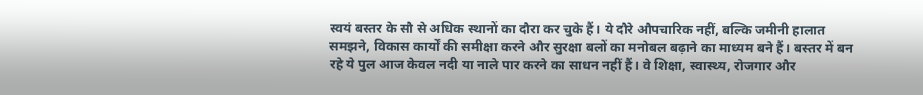स्वयं बस्तर के सौ से अधिक स्थानों का दौरा कर चुके हैं। ये दौरे औपचारिक नहीं, बल्कि जमीनी हालात समझने, विकास कार्यों की समीक्षा करने और सुरक्षा बलों का मनोबल बढ़ाने का माध्यम बने हैं। बस्तर में बन रहे ये पुल आज केवल नदी या नाले पार करने का साधन नहीं हैं। वे शिक्षा, स्वास्थ्य, रोजगार और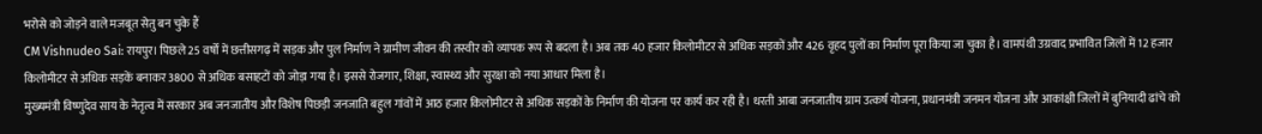भरोसे को जोड़ने वाले मजबूत सेतु बन चुके हैं
CM Vishnudeo Sai: रायपुर। पिछले 25 वर्षों में छत्तीसगढ़ में सड़क और पुल निर्माण ने ग्रामीण जीवन की तस्वीर को व्यापक रूप से बदला है। अब तक 40 हजार किलोमीटर से अधिक सड़कों और 426 वृहद पुलों का निर्माण पूरा किया जा चुका है। वामपंथी उग्रवाद प्रभावित जिलों में 12 हजार किलोमीटर से अधिक सड़कें बनाकर 3800 से अधिक बसाहटों को जोड़ा गया है। इससे रोजगार, शिक्षा, स्वास्थ्य और सुरक्षा को नया आधार मिला है।
मुख्यमंत्री विष्णुदेव साय के नेतृत्व में सरकार अब जनजातीय और विशेष पिछड़ी जनजाति बहुल गांवों में आठ हजार किलोमीटर से अधिक सड़कों के निर्माण की योजना पर कार्य कर रही है। धरती आबा जनजातीय ग्राम उत्कर्ष योजना, प्रधानमंत्री जनमन योजना और आकांक्षी जिलों में बुनियादी ढांचे को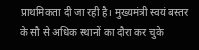प्राथमिकता दी जा रही है। मुख्यमंत्री स्वयं बस्तर के सौ से अधिक स्थानों का दौरा कर चुके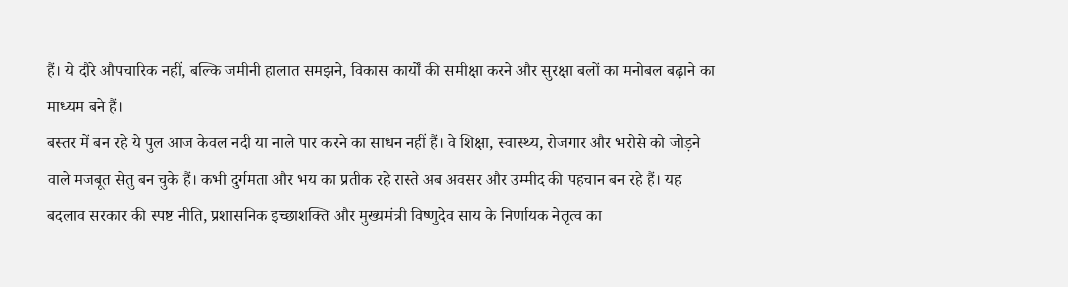हैं। ये दौरे औपचारिक नहीं, बल्कि जमीनी हालात समझने, विकास कार्यों की समीक्षा करने और सुरक्षा बलों का मनोबल बढ़ाने का माध्यम बने हैं।
बस्तर में बन रहे ये पुल आज केवल नदी या नाले पार करने का साधन नहीं हैं। वे शिक्षा, स्वास्थ्य, रोजगार और भरोसे को जोड़ने वाले मजबूत सेतु बन चुके हैं। कभी दुर्गमता और भय का प्रतीक रहे रास्ते अब अवसर और उम्मीद की पहचान बन रहे हैं। यह बदलाव सरकार की स्पष्ट नीति, प्रशासनिक इच्छाशक्ति और मुख्यमंत्री विष्णुदेव साय के निर्णायक नेतृत्व का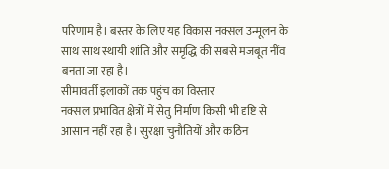परिणाम है। बस्तर के लिए यह विकास नक्सल उन्मूलन के साथ साथ स्थायी शांति और समृद्धि की सबसे मजबूत नींव बनता जा रहा है।
सीमावर्ती इलाकों तक पहुंच का विस्तार
नक्सल प्रभावित क्षेत्रों में सेतु निर्माण किसी भी दृष्टि से आसान नहीं रहा है। सुरक्षा चुनौतियों और कठिन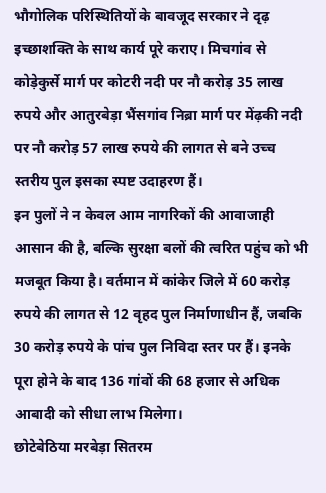भौगोलिक परिस्थितियों के बावजूद सरकार ने दृढ़ इच्छाशक्ति के साथ कार्य पूरे कराए। मिचगांव से कोड़ेकुर्से मार्ग पर कोटरी नदी पर नौ करोड़ 35 लाख रुपये और आतुरबेड़ा भैंसगांव निब्रा मार्ग पर मेंढ़की नदी पर नौ करोड़ 57 लाख रुपये की लागत से बने उच्च स्तरीय पुल इसका स्पष्ट उदाहरण हैं।
इन पुलों ने न केवल आम नागरिकों की आवाजाही आसान की है, बल्कि सुरक्षा बलों की त्वरित पहुंच को भी मजबूत किया है। वर्तमान में कांकेर जिले में 60 करोड़ रुपये की लागत से 12 वृहद पुल निर्माणाधीन हैं, जबकि 30 करोड़ रुपये के पांच पुल निविदा स्तर पर हैं। इनके पूरा होने के बाद 136 गांवों की 68 हजार से अधिक आबादी को सीधा लाभ मिलेगा।
छोटेबेठिया मरबेड़ा सितरम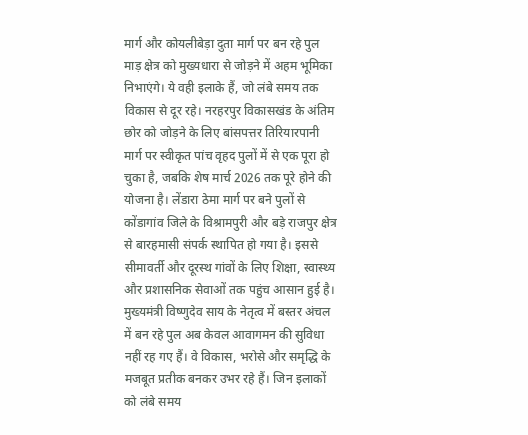मार्ग और कोयलीबेड़ा दुता मार्ग पर बन रहे पुल माड़ क्षेत्र को मुख्यधारा से जोड़ने में अहम भूमिका निभाएंगे। ये वही इलाके हैं, जो लंबे समय तक विकास से दूर रहे। नरहरपुर विकासखंड के अंतिम छोर को जोड़ने के लिए बांसपत्तर तिरियारपानी मार्ग पर स्वीकृत पांच वृहद पुलों में से एक पूरा हो चुका है, जबकि शेष मार्च 2026 तक पूरे होने की योजना है। लेंडारा ठेमा मार्ग पर बने पुलों से कोंडागांव जिले के विश्रामपुरी और बड़े राजपुर क्षेत्र से बारहमासी संपर्क स्थापित हो गया है। इससे सीमावर्ती और दूरस्थ गांवों के लिए शिक्षा, स्वास्थ्य और प्रशासनिक सेवाओं तक पहुंच आसान हुई है।
मुख्यमंत्री विष्णुदेव साय के नेतृत्व में बस्तर अंचल में बन रहे पुल अब केवल आवागमन की सुविधा नहीं रह गए हैं। वे विकास, भरोसे और समृद्धि के मजबूत प्रतीक बनकर उभर रहे हैं। जिन इलाकों को लंबे समय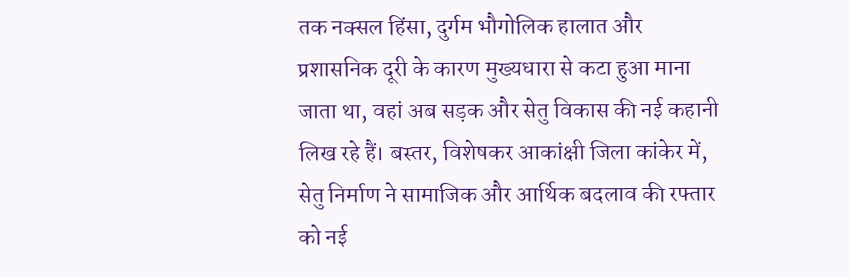तक नक्सल हिंसा, दुर्गम भौगोलिक हालात और प्रशासनिक दूरी के कारण मुख्यधारा से कटा हुआ माना जाता था, वहां अब सड़क और सेतु विकास की नई कहानी लिख रहे हैं। बस्तर, विशेषकर आकांक्षी जिला कांकेर में, सेतु निर्माण ने सामाजिक और आर्थिक बदलाव की रफ्तार को नई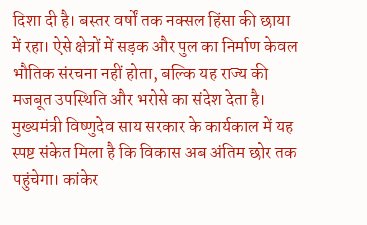दिशा दी है। बस्तर वर्षों तक नक्सल हिंसा की छाया में रहा। ऐसे क्षेत्रों में सड़क और पुल का निर्माण केवल भौतिक संरचना नहीं होता, बल्कि यह राज्य की मजबूत उपस्थिति और भरोसे का संदेश देता है।
मुख्यमंत्री विष्णुदेव साय सरकार के कार्यकाल में यह स्पष्ट संकेत मिला है कि विकास अब अंतिम छोर तक पहुंचेगा। कांकेर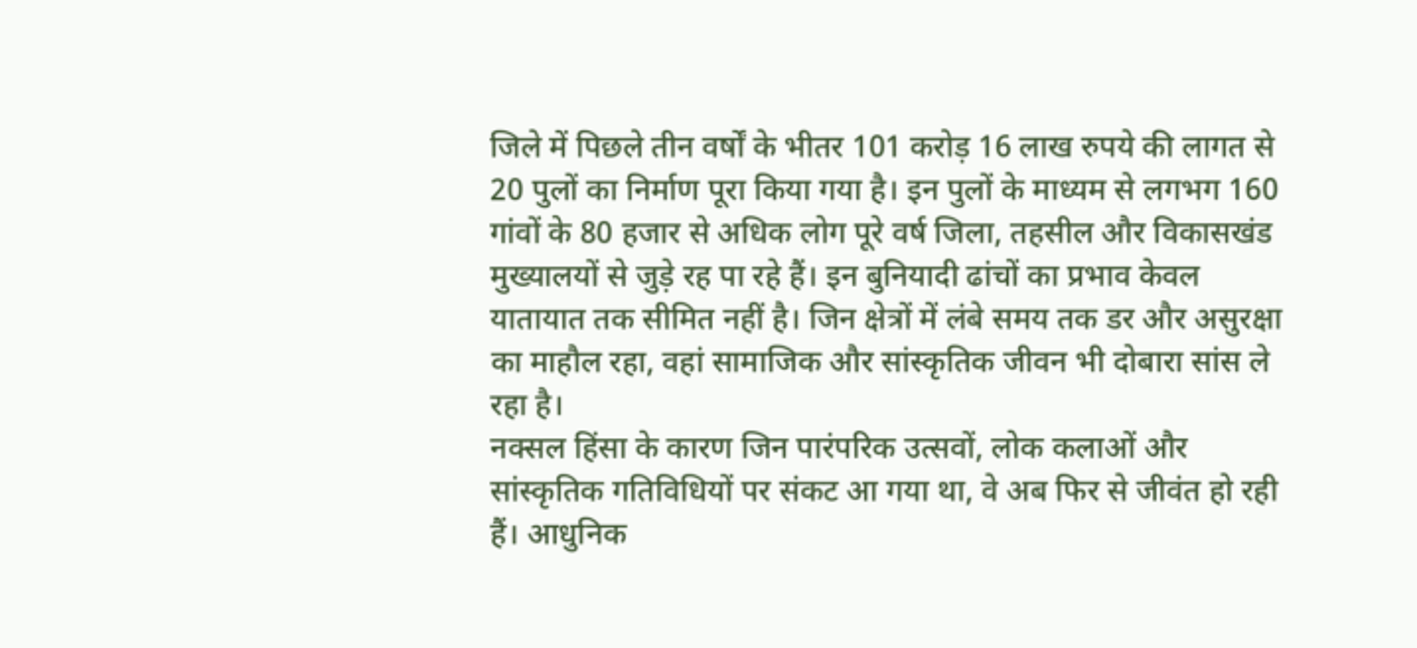जिले में पिछले तीन वर्षों के भीतर 101 करोड़ 16 लाख रुपये की लागत से 20 पुलों का निर्माण पूरा किया गया है। इन पुलों के माध्यम से लगभग 160 गांवों के 80 हजार से अधिक लोग पूरे वर्ष जिला, तहसील और विकासखंड मुख्यालयों से जुड़े रह पा रहे हैं। इन बुनियादी ढांचों का प्रभाव केवल यातायात तक सीमित नहीं है। जिन क्षेत्रों में लंबे समय तक डर और असुरक्षा का माहौल रहा, वहां सामाजिक और सांस्कृतिक जीवन भी दोबारा सांस ले रहा है।
नक्सल हिंसा के कारण जिन पारंपरिक उत्सवों, लोक कलाओं और सांस्कृतिक गतिविधियों पर संकट आ गया था, वे अब फिर से जीवंत हो रही हैं। आधुनिक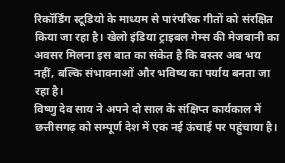रिकॉर्डिंग स्टूडियो के माध्यम से पारंपरिक गीतों को संरक्षित किया जा रहा है। खेलो इंडिया ट्राइबल गेम्स की मेजबानी का अवसर मिलना इस बात का संकेत है कि बस्तर अब भय नहीं, बल्कि संभावनाओं और भविष्य का पर्याय बनता जा रहा है।
विष्णु देव साय ने अपने दो साल के संक्षिप्त कार्यकाल में छत्तीसगढ़ को सम्पूर्ण देश में एक नई ऊंचाई पर पहुंचाया है।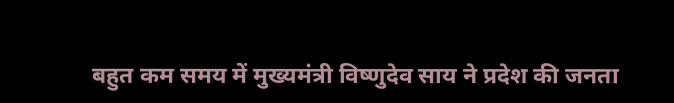बहुत कम समय में मुख्यमंत्री विष्णुदेव साय ने प्रदेश की जनता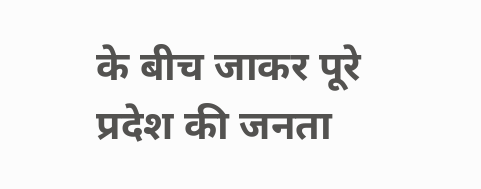के बीच जाकर पूरे प्रदेश की जनता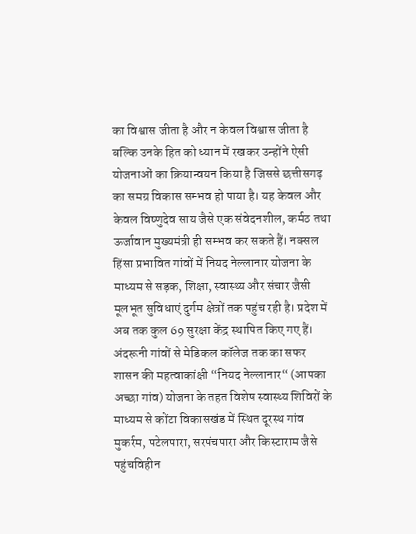का विश्वास जीता है और न केवल विश्वास जीता है बल्कि उनके हित को ध्यान में रखकर उन्होंने ऐसी योजनाओं का क्रियान्वयन किया है जिससे छत्तीसगढ़ का समग्र विकास सम्भव हो पाया है। यह केवल और केवल विष्णुदेव साय जैसे एक संवेदनशील, कर्मठ तथा ऊर्जावान मुख्यमंत्री ही सम्भव कर सकते हैं। नक्सल हिंसा प्रभावित गांवों में नियद नेल्लानार योजना के माध्यम से सड़क, शिक्षा, स्वास्थ्य और संचार जैसी मूलभूत सुविधाएं दुर्गम क्षेत्रों तक पहुंच रही है। प्रदेश में अब तक कुल 69 सुरक्षा केंद्र स्थापित किए गए हैं।
अंदरूनी गांवों से मेडिकल कॉलेज तक का सफर
शासन की महत्वाकांक्षी “नियद नेल्लानार“ (आपका अच्छा गांव) योजना के तहत विशेष स्वास्थ्य शिविरों के माध्यम से कोंटा विकासखंड में स्थित दूरस्थ गांव मुकर्रम, पटेलपारा, सरपंचपारा और किस्टाराम जैसे पहुंचविहीन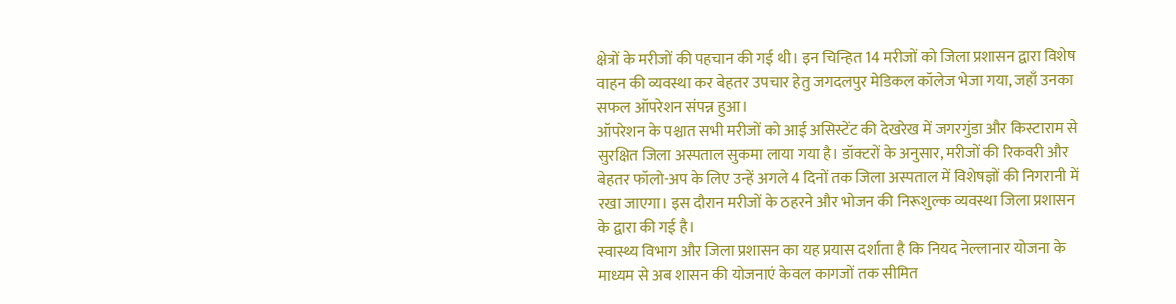क्षेत्रों के मरीजों की पहचान की गई थी। इन चिन्हित 14 मरीजों को जिला प्रशासन द्वारा विशेष वाहन की व्यवस्था कर बेहतर उपचार हेतु जगदलपुर मेडिकल कॉलेज भेजा गया, जहाँ उनका सफल ऑपरेशन संपन्न हुआ।
ऑपरेशन के पश्चात सभी मरीजों को आई असिस्टेंट की देखरेख में जगरगुंडा और किस्टाराम से सुरक्षित जिला अस्पताल सुकमा लाया गया है। डॉक्टरों के अनुसार, मरीजों की रिकवरी और बेहतर फॉलो-अप के लिए उन्हें अगले 4 दिनों तक जिला अस्पताल में विशेषज्ञों की निगरानी में रखा जाएगा। इस दौरान मरीजों के ठहरने और भोजन की निरूशुल्क व्यवस्था जिला प्रशासन के द्वारा की गई है।
स्वास्थ्य विभाग और जिला प्रशासन का यह प्रयास दर्शाता है कि नियद नेल्लानार योजना के माध्यम से अब शासन की योजनाएं केवल कागजों तक सीमित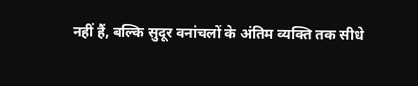नहीं हैं, बल्कि सुदूर वनांचलों के अंतिम व्यक्ति तक सीधे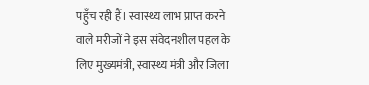पहुँच रही हैं। स्वास्थ्य लाभ प्राप्त करने वाले मरीजों ने इस संवेदनशील पहल के लिए मुख्यमंत्री, स्वास्थ्य मंत्री और जिला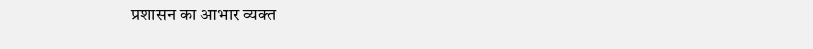प्रशासन का आभार व्यक्त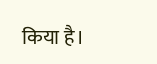किया है।